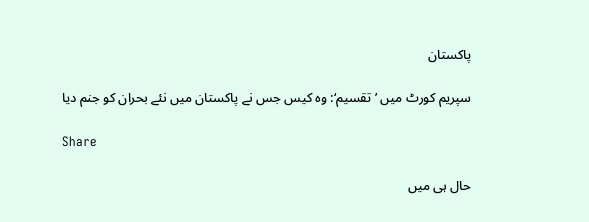پاکستان

سپریم کورٹ میں ’تقسیم‘: وہ کیس جس نے پاکستان میں نئے بحران کو جنم دیا

Share

حال ہی میں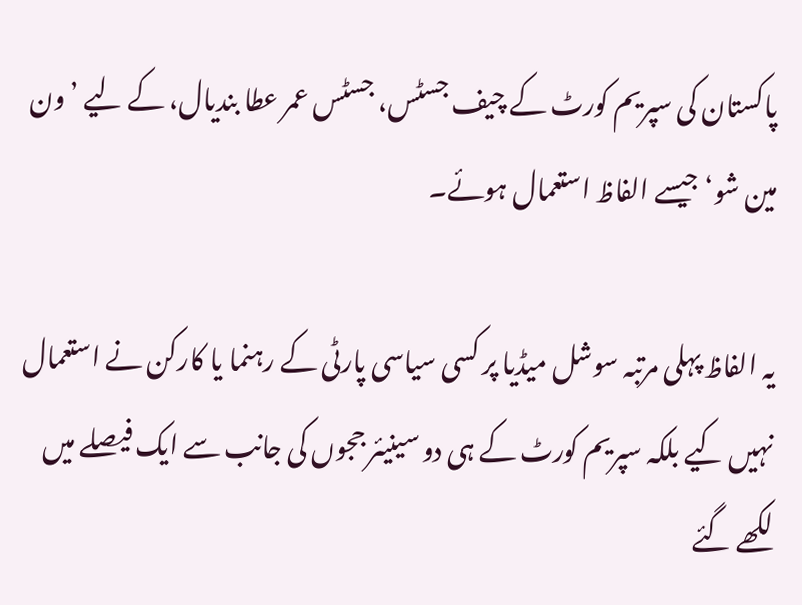پاکستان کی سپریم کورٹ کے چیف جسٹس، جسٹس عمر عطا بندیال، کے لیے ’ون مین شو‘ جیسے الفاظ استعمال ہوئے۔

یہ الفاظ پہلی مرتبہ سوشل میڈیا پر کسی سیاسی پارٹی کے رہنما یا کارکن نے استعمال نہیں کیے بلکہ سپریم کورٹ کے ہی دو سینیئر ججوں کی جانب سے ایک فیصلے میں لکھے گئے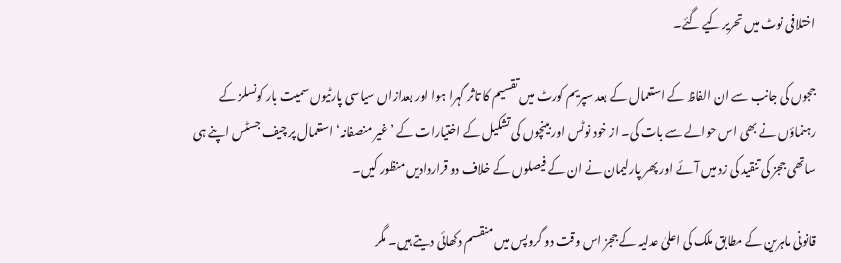اختلافی نوٹ میں تحریر کیے گئے۔

ججوں کی جانب سے ان الفاظ کے استعمال کے بعد سپریم کورٹ میں تقسیم کا تاثر گہرا ہوا اور بعدازاں سیاسی پارٹیوں سمیت بار کونسلز کے رہنماؤں نے بھی اس حوالے سے بات کی۔ از خود نوٹس اور بینچوں کی تشکیل کے اختیارات کے ’غیر منصفانہ‘ استعمال پر چیف جسٹس اپنے ہی ساتھی ججز کی تنقید کی زد میں آئے اور پھر پارلیمان نے ان کے فیصلوں کے خلاف دو قراردادیں منظور کیں۔

قانونی ماہرین کے مطابق ملک کی اعلیٰ عدلیہ کے ججز اس وقت دو گروپس میں منقسم دکھائی دیتے ہیں۔ مگر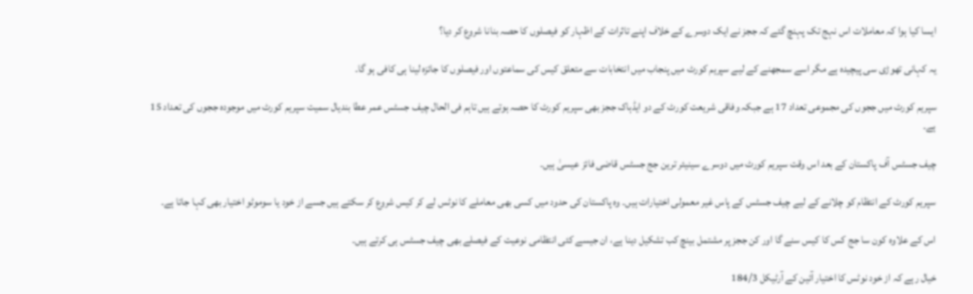ایسا کیا ہوا کہ معاملات اس نہج تک پہنچ گئے کہ ججز نے ایک دوسرے کے خلاف اپنے تاثرات کے اظہار کو فیصلوں کا حصہ بنانا شروع کر دیا؟

یہ کہانی تھوڑی سی پیچیدہ ہے مگر اسے سمجھنے کے لیے سپریم کورٹ میں پنجاب میں انتخابات سے متعلق کیس کی سماعتوں اور فیصلوں کا جائزہ لینا ہی کافی ہو گا۔

سپریم کورٹ میں ججوں کی مجموعی تعداد 17 ہے جبکہ وفاقی شریعت کورٹ کے دو ایڈہاک ججز بھی سپریم کورٹ کا حصہ ہوتے ہیں تاہم فی الحال چیف جسٹس عمر عطا بندیال سمیت سپریم کورٹ میں موجودہ ججوں کی تعداد 15 ہے۔

چیف جسٹس آف پاکستان کے بعد اس وقت سپریم کورٹ میں دوسرے سینیئر ترین جج جسٹس قاضی فائز عیسیٰ ہیں۔

سپریم کورٹ کے انتظام کو چلانے کے لیے چیف جسٹس کے پاس غیر معمولی اختیارات ہیں۔ وہ پاکستان کی حدود میں کسی بھی معاملے کا نوٹس لے کر کیس شروع کر سکتے ہیں جسے از خود یا سوموٹو اختیار بھی کہا جاتا ہے۔

اس کے علاوہ کون سا جج کس کا کیس سنے گا اور کن ججز پر مشتمل بینچ کب تشکیل دینا ہے، ان جیسے کئی انتظامی نوعیت کے فیصلے بھی چیف جسٹس ہی کرتے ہیں۔

خیال رہے کہ از خود نوٹس کا اختیار آئین کے آرٹیکل 184/3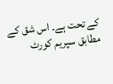کے تحت ہے۔ اس شق کے مطابق سپریم کورٹ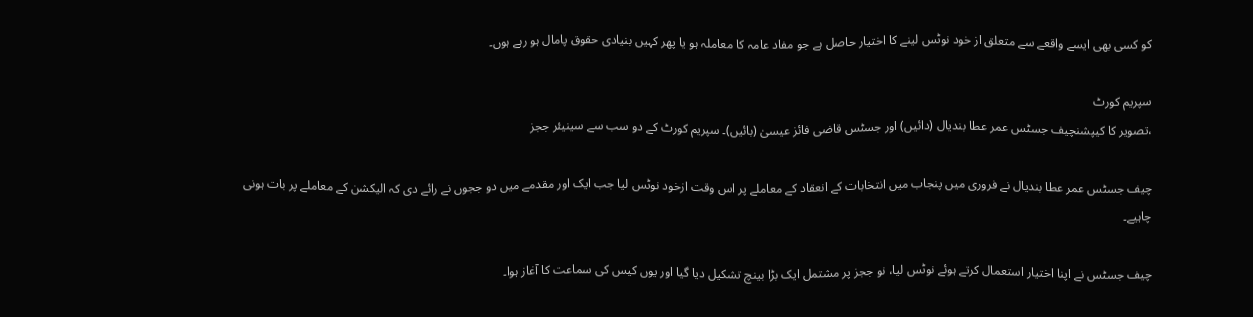کو کسی بھی ایسے واقعے سے متعلق از خود نوٹس لینے کا اختیار حاصل ہے جو مفاد عامہ کا معاملہ ہو یا پھر کہیں بنیادی حقوق پامال ہو رہے ہوں۔

سپریم کورٹ
،تصویر کا کیپشنچیف جسٹس عمر عطا بندیال (دائیں) اور جسٹس قاضی فائز عیسیٰ (بائیں)۔ سپریم کورٹ کے دو سب سے سینیئر ججز

چیف جسٹس عمر عطا بندیال نے فروری میں پنجاب میں انتخابات کے انعقاد کے معاملے پر اس وقت ازخود نوٹس لیا جب ایک اور مقدمے میں دو ججوں نے رائے دی کہ الیکشن کے معاملے پر بات ہونی چاہیے۔

چیف جسٹس نے اپنا اختیار استعمال کرتے ہوئے نوٹس لیا، نو ججز پر مشتمل ایک بڑا بینچ تشکیل دیا گیا اور یوں کیس کی سماعت کا آغاز ہوا۔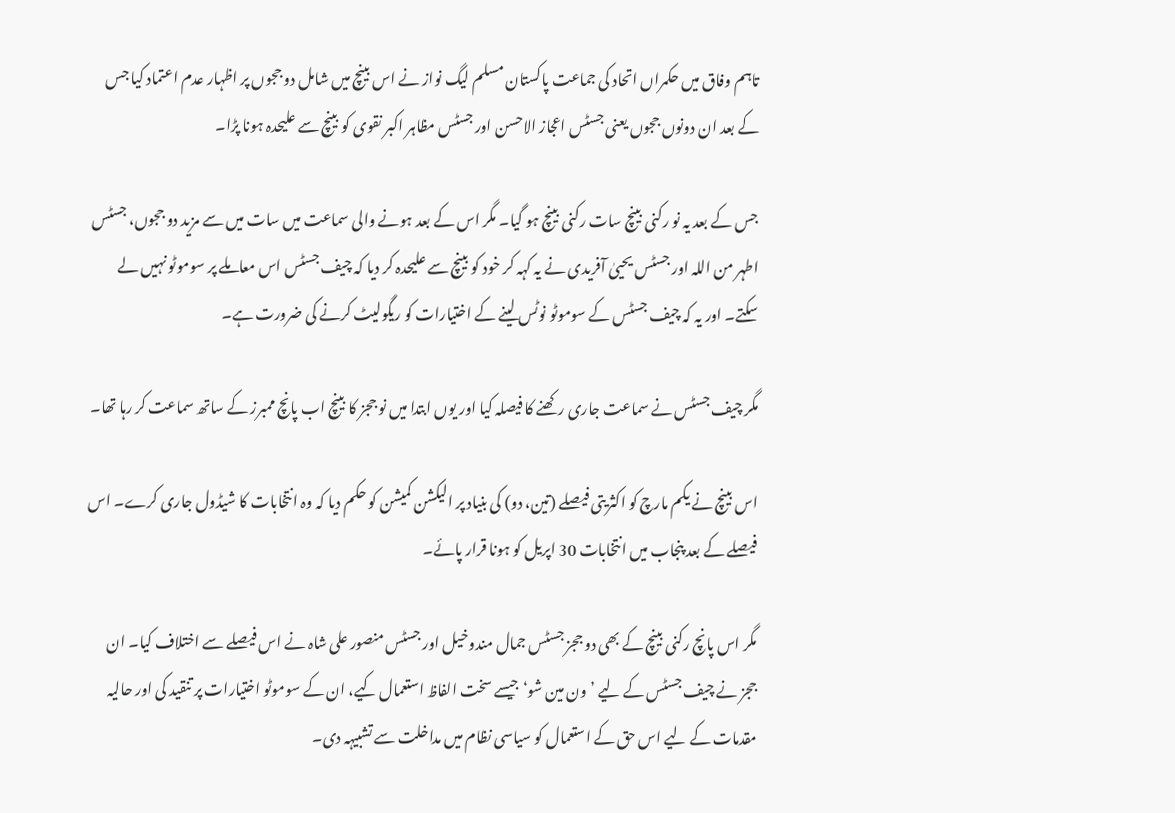تاہم وفاق میں حکمراں اتحاد کی جماعت پاکستان مسلم لیگ نواز نے اس بینچ میں شامل دو ججوں پر اظہار عدم اعتماد کیا جس کے بعد ان دونوں ججوں یعنی جسٹس اعجاز الاحسن اور جسٹس مظاہر اکبر نقوی کو بینچ سے علیحدہ ہونا پڑا۔

جس کے بعد یہ نو رکنی بینچ سات رکنی بینچ ہو گیا۔ مگر اس کے بعد ہونے والی سماعت میں سات میں سے مزید دو ججوں، جسٹس اطہر من اللہ اور جسٹس یحییٰ آفریدی نے یہ کہہ کر خود کو بینچ سے علیحدہ کر دیا کہ چیف جسٹس اس معاملے پر سوموٹو نہیں لے سکتے۔ اور یہ کہ چیف جسٹس کے سوموٹو نوٹس لینے کے اختیارات کو ریگولیٹ کرنے کی ضرورت ہے۔

مگر چیف جسٹس نے سماعت جاری رکھنے کا فیصلہ کیا اور یوں ابتدا میں نو ججز کا بینچ اب پانچ ممبرز کے ساتھ سماعت کر رہا تھا۔

اس بینچ نے یکم مارچ کو اکثریتی فیصلے (تین، دو) کی بنیاد پر الیکشن کمیشن کو حکم دیا کہ وہ انتخابات کا شیڈول جاری کرے۔ اس فیصلے کے بعد پنجاب میں انتخابات 30 اپریل کو ہونا قرار پائے۔

مگر اس پانچ رکنی بینچ کے بھی دو ججز جسٹس جمال مندوخیل اور جسٹس منصور علی شاہ نے اس فیصلے سے اختلاف کیا۔ ان ججز نے چیف جسٹس کے لیے ’ون مین شو‘ جیسے سخت الفاظ استعمال کیے، ان کے سوموٹو اختیارات پر تنقید کی اور حالیہ مقدمات کے لیے اس حق کے استعمال کو سیاسی نظام میں مداخلت سے تشبیہہ دی۔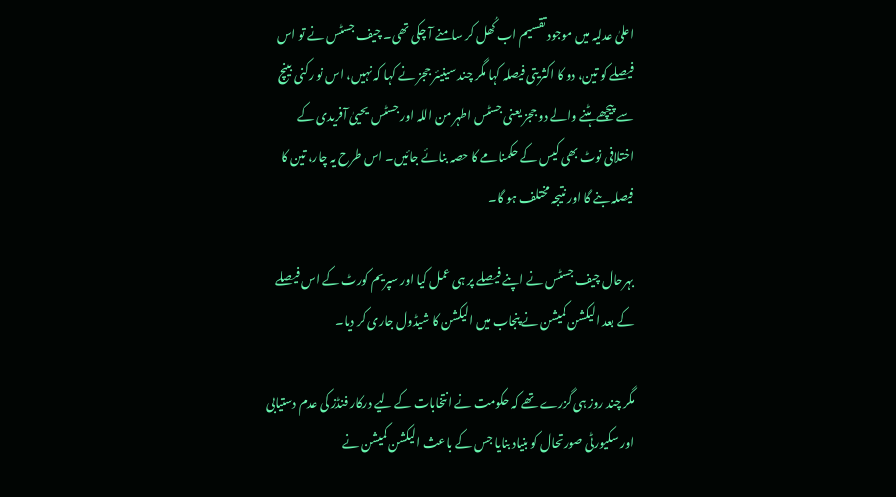اعلیٰ عدلیہ میں موجود تقسیم اب کُھل کر سامنے آ چکی تھی۔ چیف جسٹس نے تو اس فیصلے کو تین، دو کا اکثریتی فیصلہ کہا مگر چند سینیئر ججز نے کہا کہ نہیں، اس نو رکنی بینچ سے پیچھے ہٹنے والے دو ججز یعنی جسٹس اطہر من اللہ اور جسٹس یحییٰ آفریدی کے اختلافی نوٹ بھی کیس کے حکمنامے کا حصہ بنائے جائیں۔ اس طرح یہ چار، تین کا فیصلہ بنے گا اور نتیجہ مختلف ہو گا۔

بہرحال چیف جسٹس نے اپنے فیصلے پر ہی عمل کیا اور سپریم کورٹ کے اس فیصلے کے بعد الیکشن کمیشن نے پنجاب میں الیکشن کا شیڈول جاری کر دیا۔

مگر چند روز ہی گزرے تھے کہ حکومت نے انتخابات کے لیے درکار فنڈز کی عدم دستیابی اور سکیورٹی صورتحال کو بنیاد بنایا جس کے باعث الیکشن کمیشن نے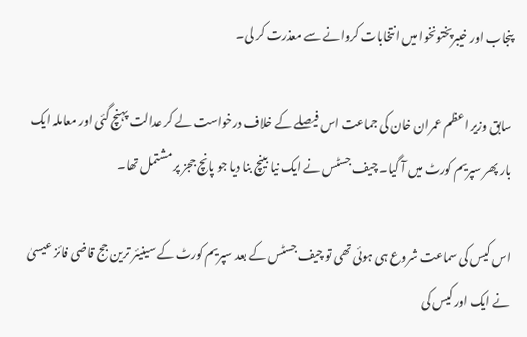پنجاب اور خیبرپختونخوا میں انتخابات کروانے سے معذرت کر لی۔

سابق وزیر اعظم عمران خان کی جماعت اس فیصلے کے خلاف درخواست لے کر عدالت پہنچ گئی اور معاملہ ایک بار پھر سپریم کورٹ میں آ گیا۔ چیف جسٹس نے ایک نیا بینچ بنا دیا جو پانچ ججز پر مشتمل تھا۔

اس کیس کی سماعت شروع ہی ہوئی تھی تو چیف جسٹس کے بعد سپریم کورٹ کے سینیئر ترین جج قاضی فائز عیسیٰ نے ایک اور کیس کی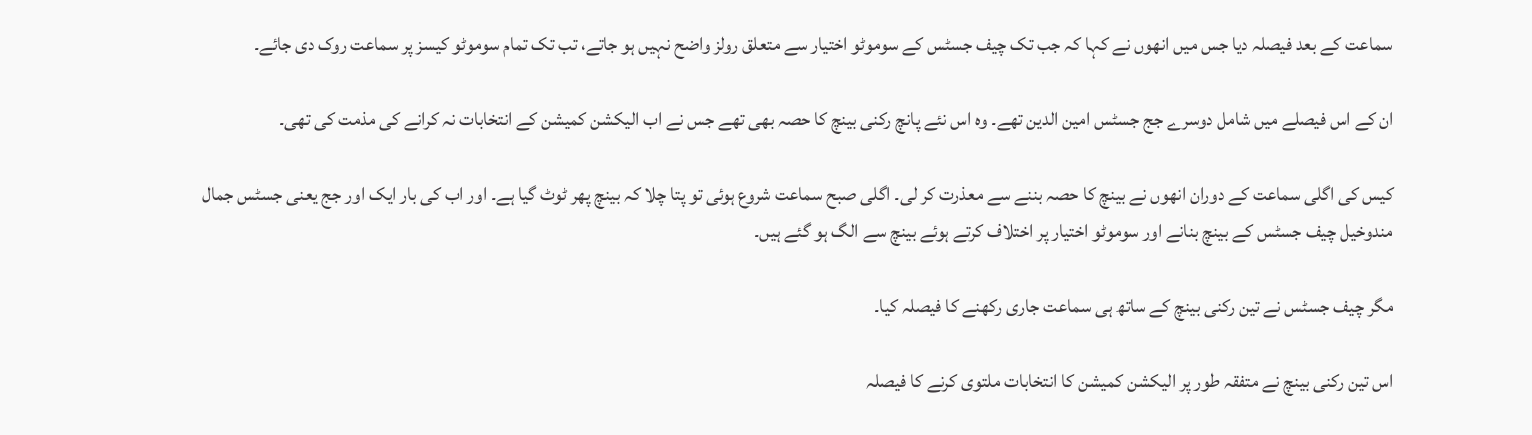سماعت کے بعد فیصلہ دیا جس میں انھوں نے کہا کہ جب تک چیف جسٹس کے سوموٹو اختیار سے متعلق رولز واضح نہیں ہو جاتے، تب تک تمام سوموٹو کیسز پر سماعت روک دی جائے۔

ان کے اس فیصلے میں شامل دوسرے جج جسٹس امین الدین تھے۔ وہ اس نئے پانچ رکنی بینچ کا حصہ بھی تھے جس نے اب الیکشن کمیشن کے انتخابات نہ کرانے کی مذمت کی تھی۔

کیس کی اگلی سماعت کے دوران انھوں نے بینچ کا حصہ بننے سے معذرت کر لی۔ اگلی صبح سماعت شروع ہوئی تو پتا چلا کہ بینچ پھر ٹوٹ گیا ہے۔ اور اب کی بار ایک اور جج یعنی جسٹس جمال مندوخیل چیف جسٹس کے بینچ بنانے اور سوموٹو اختیار پر اختلاف کرتے ہوئے بینچ سے الگ ہو گئے ہیں۔

مگر چیف جسٹس نے تین رکنی بینچ کے ساتھ ہی سماعت جاری رکھنے کا فیصلہ کیا۔

اس تین رکنی بینچ نے متفقہ طور پر الیکشن کمیشن کا انتخابات ملتوی کرنے کا فیصلہ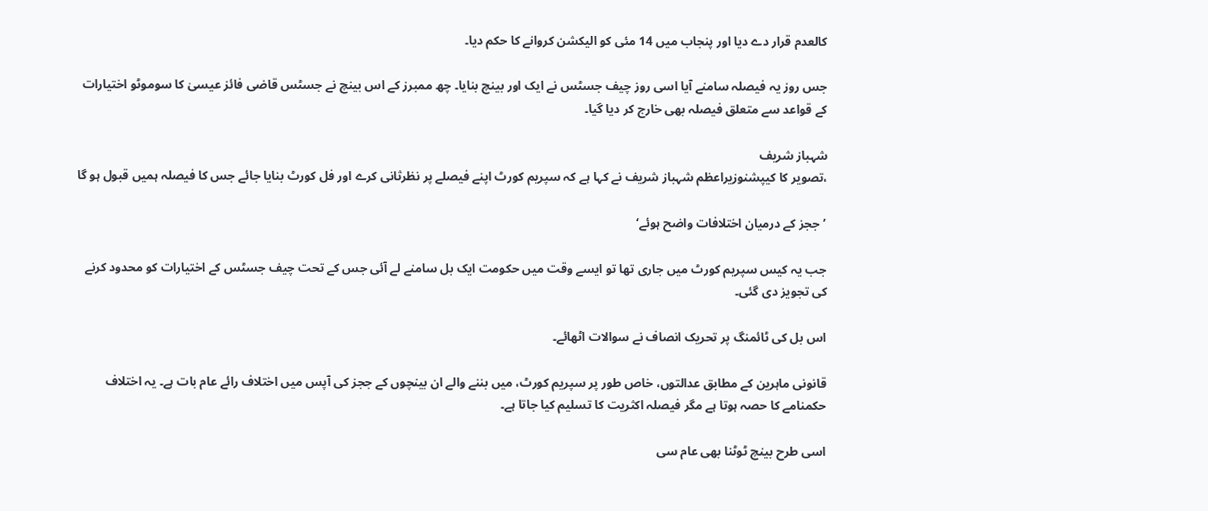کالعدم قرار دے دیا اور پنجاب میں 14 مئی کو الیکشن کروانے کا حکم دیا۔

جس روز یہ فیصلہ سامنے آیا اسی روز چیف جسٹس نے ایک اور بینچ بنایا۔ چھ ممبرز کے اس بینچ نے جسٹس قاضی فائز عیسیٰ کا سوموٹو اختیارات کے قواعد سے متعلق فیصلہ بھی خارج کر دیا گیا۔

شہباز شریف
،تصویر کا کیپشنوزیراعظم شہباز شریف نے کہا ہے کہ سپریم کورٹ اپنے فیصلے پر نظرثانی کرے اور فل کورٹ بنایا جائے جس کا فیصلہ ہمیں قبول ہو گا

’ججز کے درمیان اختلافات واضح ہوئے‘

جب یہ کیس سپریم کورٹ میں جاری تھا تو ایسے وقت میں حکومت ایک بل سامنے لے آئی جس کے تحت چیف جسٹس کے اختیارات کو محدود کرنے کی تجویز دی گئی۔

اس بل کی ٹائمنگ پر تحریک انصاف نے سوالات اٹھائے۔

قانونی ماہرین کے مطابق عدالتوں، خاص طور پر سپریم کورٹ، میں بننے والے ان بینچوں کے ججز کی آپس میں اختلاف رائے عام بات ہے۔ یہ اختلاف حکمنامے کا حصہ ہوتا ہے مگر فیصلہ اکثریت کا تسلیم کیا جاتا ہے۔

اسی طرح بینچ ٹوٹنا بھی عام سی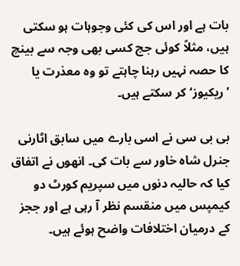بات ہے اور اس کی کئی وجوہات ہو سکتی ہیں، مثلاً کوئی جج کسی بھی وجہ سے بینچ کا حصہ نہیں رہنا چاہتے تو وہ معذرت یا ’ریکیوز‘ کر سکتے ہیں۔

بی بی سی نے اسی بارے میں سابق اٹارنی جنرل شاہ خاور سے بات کی۔ انھوں نے اتفاق کیا کہ حالیہ دنوں میں سپریم کورٹ دو کیمپس میں منقسم نظر آ رہی ہے اور ججز کے درمیان اختلافات واضح ہوئے ہیں۔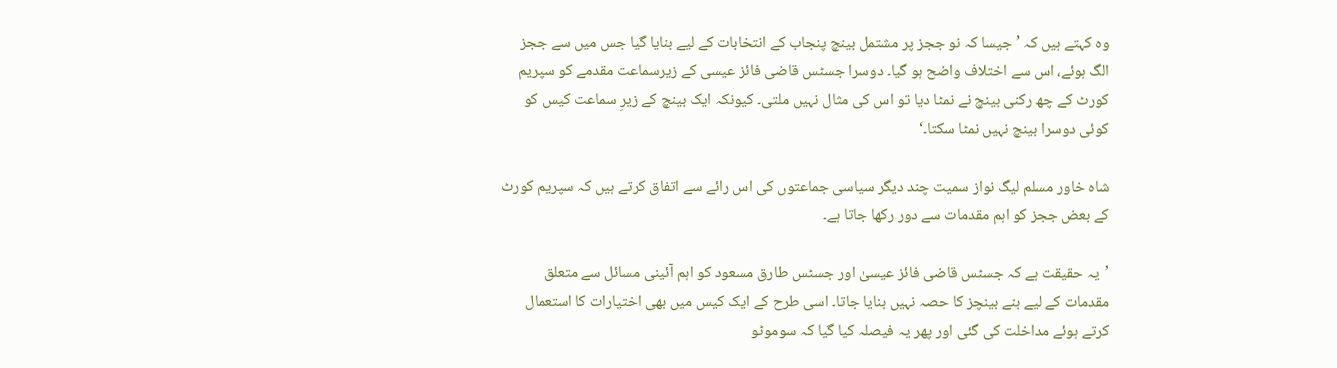وہ کہتے ہیں کہ ’جیسا کہ نو ججز پر مشتمل بینچ پنجاب کے انتخابات کے لیے بنایا گیا جس میں سے ججز الگ ہوئے، اس سے اختلاف واضح ہو گیا۔ دوسرا جسٹس قاضی فائز عیسی کے زیرسماعت مقدمے کو سپریم کورٹ کے چھ رکنی بینچ نے نمٹا دیا تو اس کی مثال نہیں ملتی۔ کیونکہ ایک بینچ کے زیرِ سماعت کیس کو کوئی دوسرا بینچ نہیں نمٹا سکتا۔‘

شاہ خاور مسلم لیگ نواز سمیت چند دیگر سیاسی جماعتوں کی اس رائے سے اتفاق کرتے ہیں کہ سپریم کورٹ کے بعض ججز کو اہم مقدمات سے دور رکھا جاتا ہے۔

’یہ حقیقت ہے کہ جسٹس قاضی فائز عیسیٰ اور جسٹس طارق مسعود کو اہم آئینی مسائل سے متعلق مقدمات کے لیے بنے بینچز کا حصہ نہیں بنایا جاتا۔ اسی طرح کے ایک کیس میں بھی اختیارات کا استعمال کرتے ہوئے مداخلت کی گئی اور پھر یہ فیصلہ کیا گیا کہ سوموٹو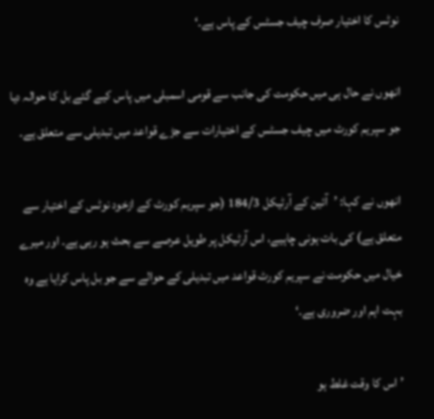نوٹس کا اختیار صرف چیف جسٹس کے پاس ہے۔‘

انھوں نے حال ہی میں حکومت کی جانب سے قومی اسمبلی میں پاس کیے گئے بل کا حوالہ دیا جو سپریم کورٹ میں چیف جسٹس کے اختیارات سے جڑے قواعد میں تبدیلی سے متعلق ہے۔

انھوں نے کہا: ’آئین کے آرٹیکل 184/3 (جو سپریم کورٹ کے ازخود نوٹس کے اختیار سے متعلق ہے) کی بات ہونی چاہیے، اس آرٹیکل پر طویل عرصے سے بحث ہو رہی ہے۔ اور میرے خیال میں حکومت نے سپریم کورٹ قواعد میں تبدیلی کے حوالے سے جو بل پاس کرایا ہے وہ بہت اہم اور ضروری ہے۔‘

’اس کا وقت غلط ہو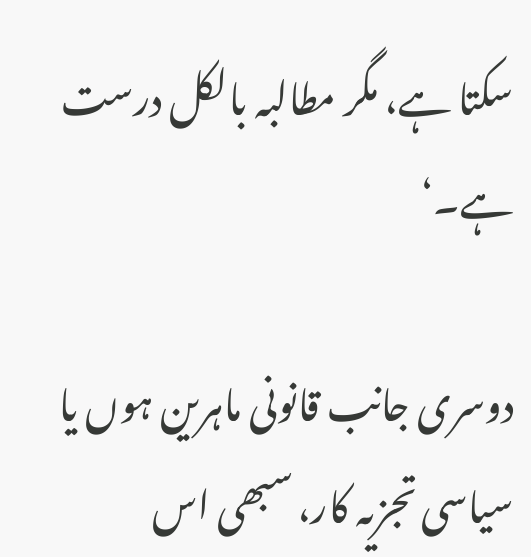سکتا ہے، مگر مطالبہ بالکل درست ہے۔‘

دوسری جانب قانونی ماہرین ہوں یا سیاسی تجزیہ کار، سبھی اس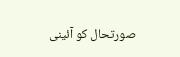صورتحال کو آئینی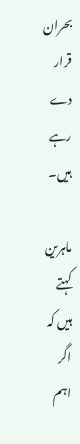بحران قرار دے رہے ہیں۔

ماہرین کہتے ہیں کہ اگر اہم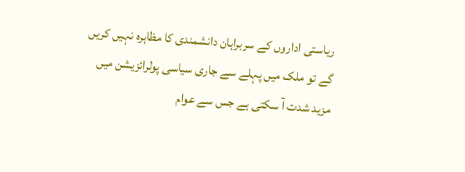ریاستی اداروں کے سربراہان دانشمندی کا مظاہرہ نہیں کریں گے تو ملک میں پہلے سے جاری سیاسی پولرائزیشن میں مزید شدت آ سکتی ہے جس سے عوام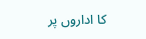کا اداروں پر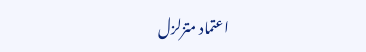اعتماد متزلزل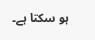ہو سکتا ہے۔